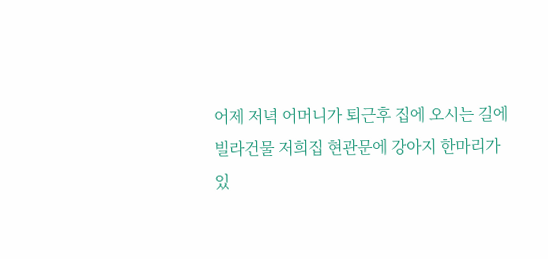어제 저녁 어머니가 퇴근후 집에 오시는 길에
빌라건물 저희집 현관문에 강아지 한마리가
있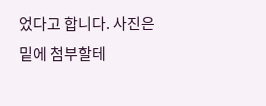었다고 합니다. 사진은 밑에 첨부할테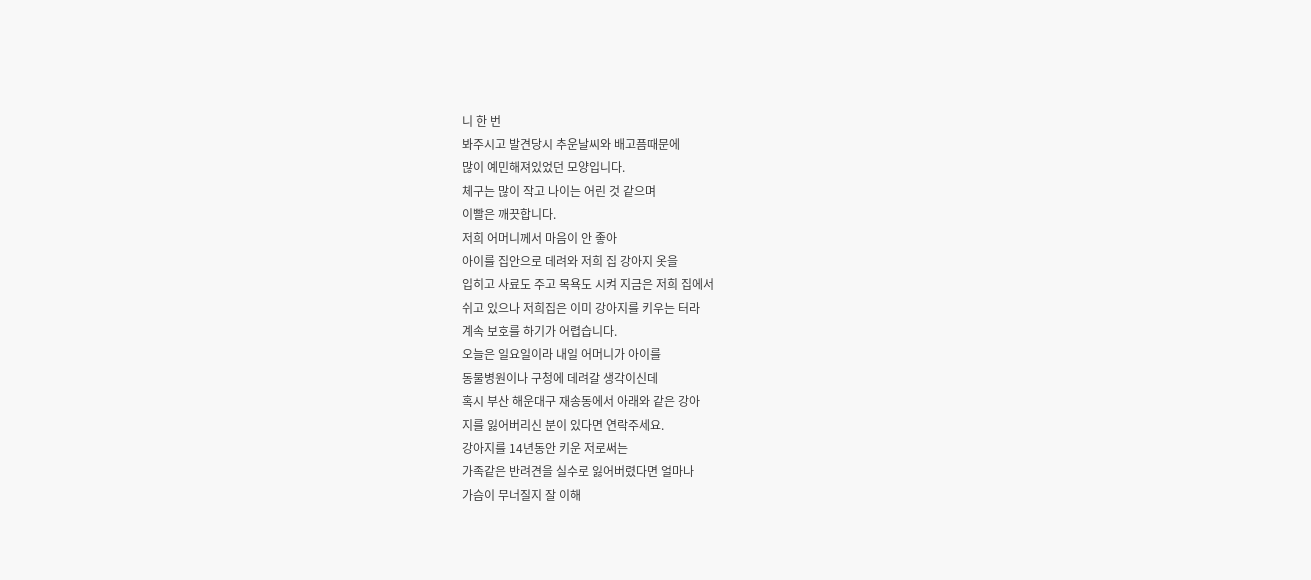니 한 번
봐주시고 발견당시 추운날씨와 배고픔때문에
많이 예민해져있었던 모양입니다.
체구는 많이 작고 나이는 어린 것 같으며
이빨은 깨끗합니다.
저희 어머니께서 마음이 안 좋아
아이를 집안으로 데려와 저희 집 강아지 옷을
입히고 사료도 주고 목욕도 시켜 지금은 저희 집에서
쉬고 있으나 저희집은 이미 강아지를 키우는 터라
계속 보호를 하기가 어렵습니다.
오늘은 일요일이라 내일 어머니가 아이를
동물병원이나 구청에 데려갈 생각이신데
혹시 부산 해운대구 재송동에서 아래와 같은 강아
지를 잃어버리신 분이 있다면 연락주세요.
강아지를 14년동안 키운 저로써는
가족같은 반려견을 실수로 잃어버렸다면 얼마나
가슴이 무너질지 잘 이해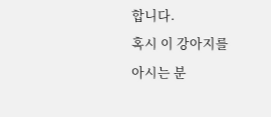합니다.
혹시 이 강아지를 아시는 분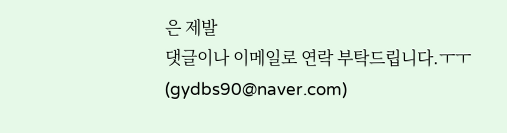은 제발
댓글이나 이메일로 연락 부탁드립니다.ㅜㅜ
(gydbs90@naver.com)